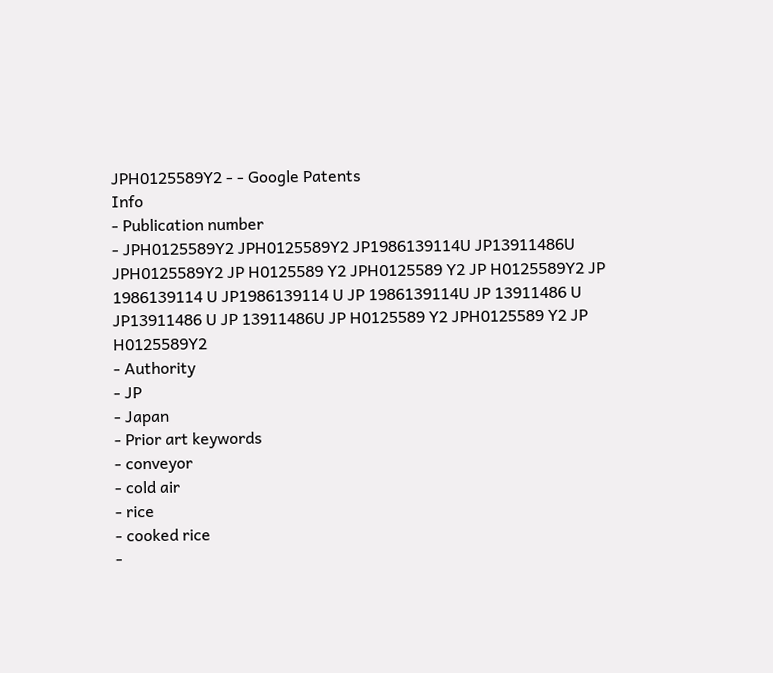JPH0125589Y2 - - Google Patents
Info
- Publication number
- JPH0125589Y2 JPH0125589Y2 JP1986139114U JP13911486U JPH0125589Y2 JP H0125589 Y2 JPH0125589 Y2 JP H0125589Y2 JP 1986139114 U JP1986139114 U JP 1986139114U JP 13911486 U JP13911486 U JP 13911486U JP H0125589 Y2 JPH0125589 Y2 JP H0125589Y2
- Authority
- JP
- Japan
- Prior art keywords
- conveyor
- cold air
- rice
- cooked rice
-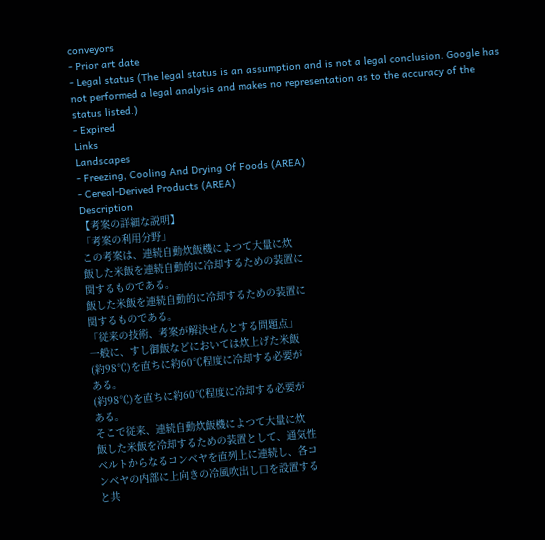conveyors
- Prior art date
- Legal status (The legal status is an assumption and is not a legal conclusion. Google has not performed a legal analysis and makes no representation as to the accuracy of the status listed.)
- Expired
Links
Landscapes
- Freezing, Cooling And Drying Of Foods (AREA)
- Cereal-Derived Products (AREA)
Description
【考案の詳細な説明】
「考案の利用分野」
この考案は、連続自動炊飯機によつて大量に炊
飯した米飯を連続自動的に冷却するための装置に
関するものである。
飯した米飯を連続自動的に冷却するための装置に
関するものである。
「従来の技術、考案が解決せんとする問題点」
一般に、すし御飯などにおいては炊上げた米飯
(約98℃)を直ちに約60℃程度に冷却する必要が
ある。
(約98℃)を直ちに約60℃程度に冷却する必要が
ある。
そこで従来、連続自動炊飯機によつて大量に炊
飯した米飯を冷却するための装置として、通気性
ベルトからなるコンベヤを直列上に連続し、各コ
ンベヤの内部に上向きの冷風吹出し口を設置する
と共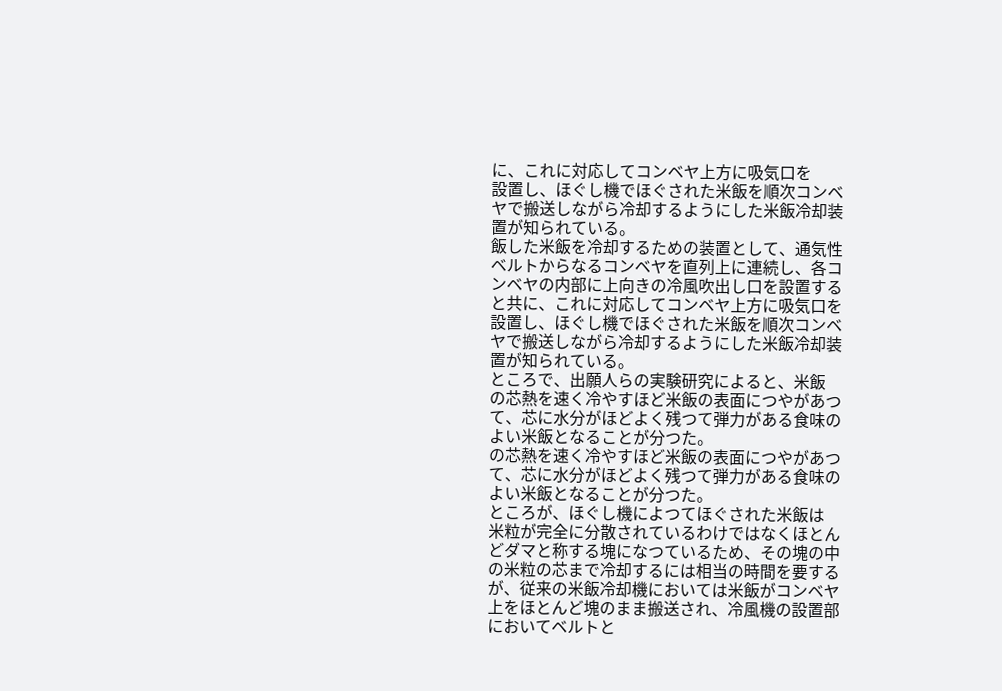に、これに対応してコンベヤ上方に吸気口を
設置し、ほぐし機でほぐされた米飯を順次コンベ
ヤで搬送しながら冷却するようにした米飯冷却装
置が知られている。
飯した米飯を冷却するための装置として、通気性
ベルトからなるコンベヤを直列上に連続し、各コ
ンベヤの内部に上向きの冷風吹出し口を設置する
と共に、これに対応してコンベヤ上方に吸気口を
設置し、ほぐし機でほぐされた米飯を順次コンベ
ヤで搬送しながら冷却するようにした米飯冷却装
置が知られている。
ところで、出願人らの実験研究によると、米飯
の芯熱を速く冷やすほど米飯の表面につやがあつ
て、芯に水分がほどよく残つて弾力がある食味の
よい米飯となることが分つた。
の芯熱を速く冷やすほど米飯の表面につやがあつ
て、芯に水分がほどよく残つて弾力がある食味の
よい米飯となることが分つた。
ところが、ほぐし機によつてほぐされた米飯は
米粒が完全に分散されているわけではなくほとん
どダマと称する塊になつているため、その塊の中
の米粒の芯まで冷却するには相当の時間を要する
が、従来の米飯冷却機においては米飯がコンベヤ
上をほとんど塊のまま搬送され、冷風機の設置部
においてベルトと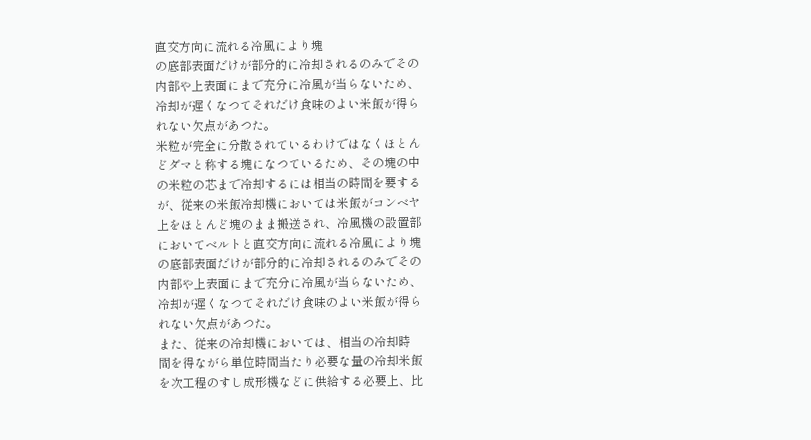直交方向に流れる冷風により塊
の底部表面だけが部分的に冷却されるのみでその
内部や上表面にまで充分に冷風が当らないため、
冷却が遅くなつてそれだけ食味のよい米飯が得ら
れない欠点があつた。
米粒が完全に分散されているわけではなくほとん
どダマと称する塊になつているため、その塊の中
の米粒の芯まで冷却するには相当の時間を要する
が、従来の米飯冷却機においては米飯がコンベヤ
上をほとんど塊のまま搬送され、冷風機の設置部
においてベルトと直交方向に流れる冷風により塊
の底部表面だけが部分的に冷却されるのみでその
内部や上表面にまで充分に冷風が当らないため、
冷却が遅くなつてそれだけ食味のよい米飯が得ら
れない欠点があつた。
また、従来の冷却機においては、相当の冷却時
間を得ながら単位時間当たり必要な量の冷却米飯
を次工程のすし成形機などに供給する必要上、比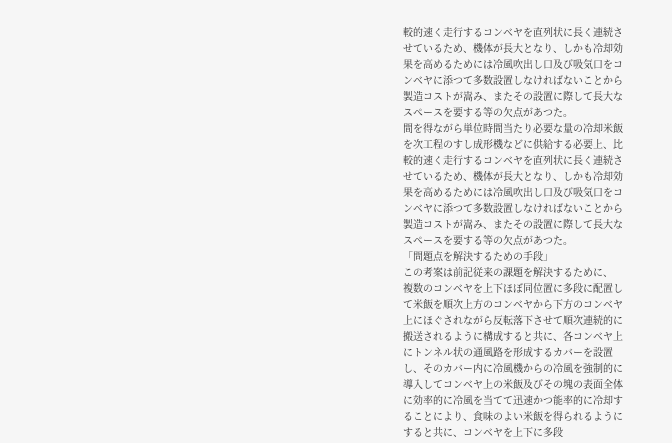較的速く走行するコンベヤを直列状に長く連続さ
せているため、機体が長大となり、しかも冷却効
果を高めるためには冷風吹出し口及び吸気口をコ
ンベヤに添つて多数設置しなければないことから
製造コストが嵩み、またその設置に際して長大な
スペースを要する等の欠点があつた。
間を得ながら単位時間当たり必要な量の冷却米飯
を次工程のすし成形機などに供給する必要上、比
較的速く走行するコンベヤを直列状に長く連続さ
せているため、機体が長大となり、しかも冷却効
果を高めるためには冷風吹出し口及び吸気口をコ
ンベヤに添つて多数設置しなければないことから
製造コストが嵩み、またその設置に際して長大な
スペースを要する等の欠点があつた。
「問題点を解決するための手段」
この考案は前記従来の課題を解決するために、
複数のコンベヤを上下ほぼ同位置に多段に配置し
て米飯を順次上方のコンベヤから下方のコンベヤ
上にほぐされながら反転落下させて順次連続的に
搬送されるように構成すると共に、各コンベヤ上
にトンネル状の通風路を形成するカバーを設置
し、そのカバー内に冷風機からの冷風を強制的に
導入してコンベヤ上の米飯及びその塊の表面全体
に効率的に冷風を当てて迅速かつ能率的に冷却す
ることにより、食味のよい米飯を得られるように
すると共に、コンベヤを上下に多段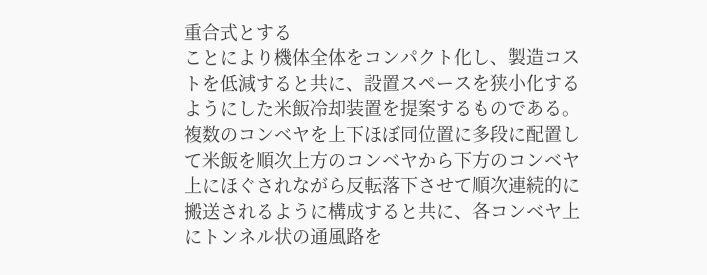重合式とする
ことにより機体全体をコンパクト化し、製造コス
トを低減すると共に、設置スペースを狭小化する
ようにした米飯冷却装置を提案するものである。
複数のコンベヤを上下ほぼ同位置に多段に配置し
て米飯を順次上方のコンベヤから下方のコンベヤ
上にほぐされながら反転落下させて順次連続的に
搬送されるように構成すると共に、各コンベヤ上
にトンネル状の通風路を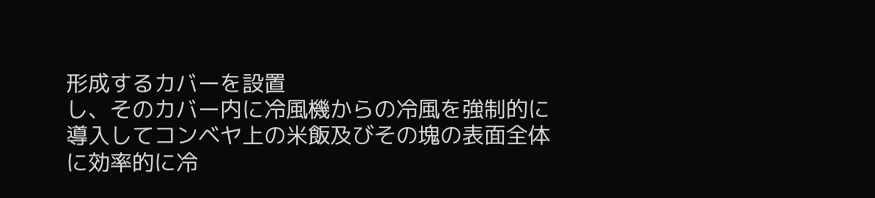形成するカバーを設置
し、そのカバー内に冷風機からの冷風を強制的に
導入してコンベヤ上の米飯及びその塊の表面全体
に効率的に冷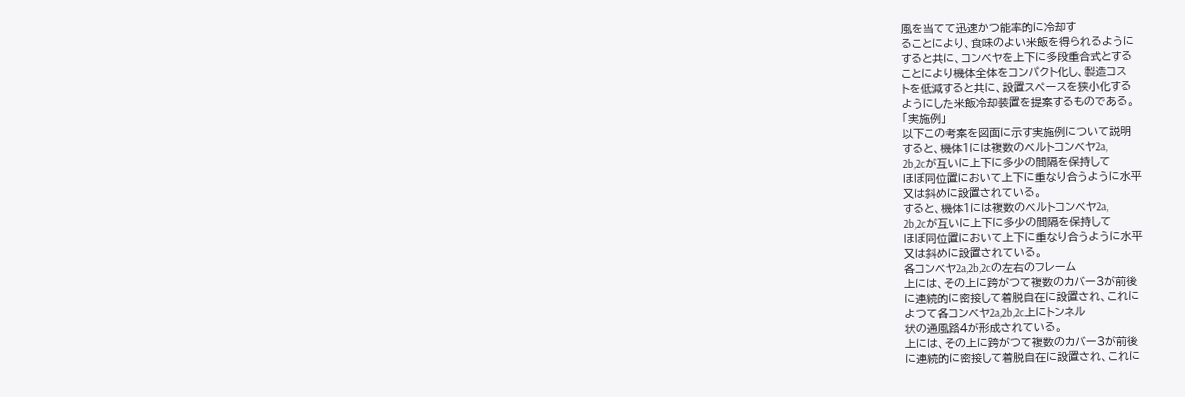風を当てて迅速かつ能率的に冷却す
ることにより、食味のよい米飯を得られるように
すると共に、コンベヤを上下に多段重合式とする
ことにより機体全体をコンパクト化し、製造コス
トを低減すると共に、設置スペースを狭小化する
ようにした米飯冷却装置を提案するものである。
「実施例」
以下この考案を図面に示す実施例について説明
すると、機体1には複数のベルトコンベヤ2a,
2b,2cが互いに上下に多少の間隔を保持して
ほぼ同位置において上下に重なり合うように水平
又は斜めに設置されている。
すると、機体1には複数のベルトコンベヤ2a,
2b,2cが互いに上下に多少の間隔を保持して
ほぼ同位置において上下に重なり合うように水平
又は斜めに設置されている。
各コンベヤ2a,2b,2cの左右のフレーム
上には、その上に跨がつて複数のカバー3が前後
に連続的に密接して着脱自在に設置され、これに
よつて各コンベヤ2a,2b,2c上にトンネル
状の通風路4が形成されている。
上には、その上に跨がつて複数のカバー3が前後
に連続的に密接して着脱自在に設置され、これに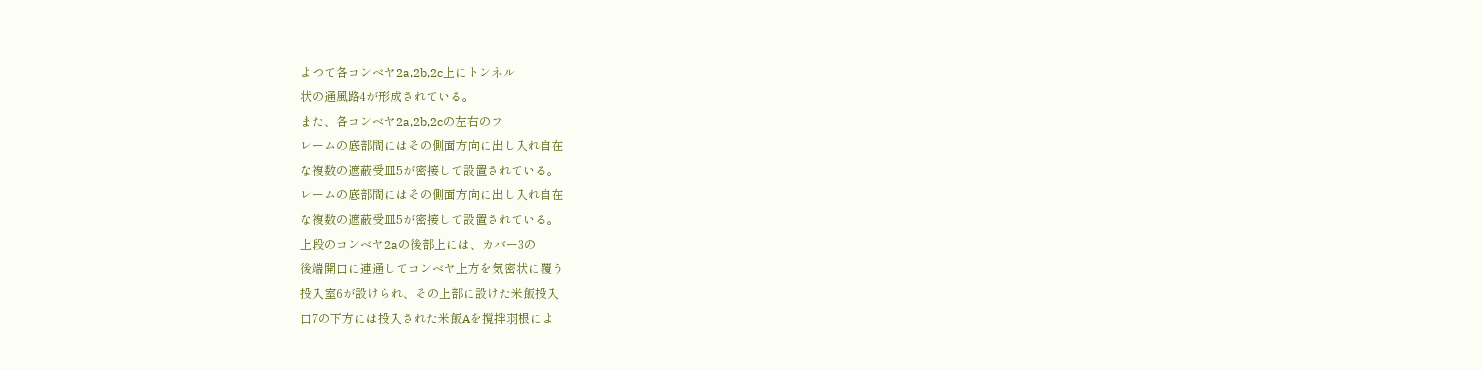よつて各コンベヤ2a,2b,2c上にトンネル
状の通風路4が形成されている。
また、各コンベヤ2a,2b,2cの左右のフ
レームの底部間にはその側面方向に出し入れ自在
な複数の遮蔽受皿5が密接して設置されている。
レームの底部間にはその側面方向に出し入れ自在
な複数の遮蔽受皿5が密接して設置されている。
上段のコンベヤ2aの後部上には、カバー3の
後端開口に連通してコンベヤ上方を気密状に覆う
投入室6が設けられ、その上部に設けた米飯投入
口7の下方には投入された米飯Aを撹拌羽根によ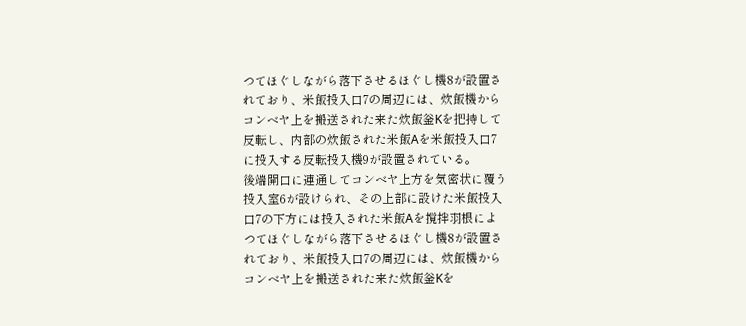つてほぐしながら落下させるほぐし機8が設置さ
れており、米飯投入口7の周辺には、炊飯機から
コンベヤ上を搬送された来た炊飯釡Kを把持して
反転し、内部の炊飯された米飯Aを米飯投入口7
に投入する反転投入機9が設置されている。
後端開口に連通してコンベヤ上方を気密状に覆う
投入室6が設けられ、その上部に設けた米飯投入
口7の下方には投入された米飯Aを撹拌羽根によ
つてほぐしながら落下させるほぐし機8が設置さ
れており、米飯投入口7の周辺には、炊飯機から
コンベヤ上を搬送された来た炊飯釡Kを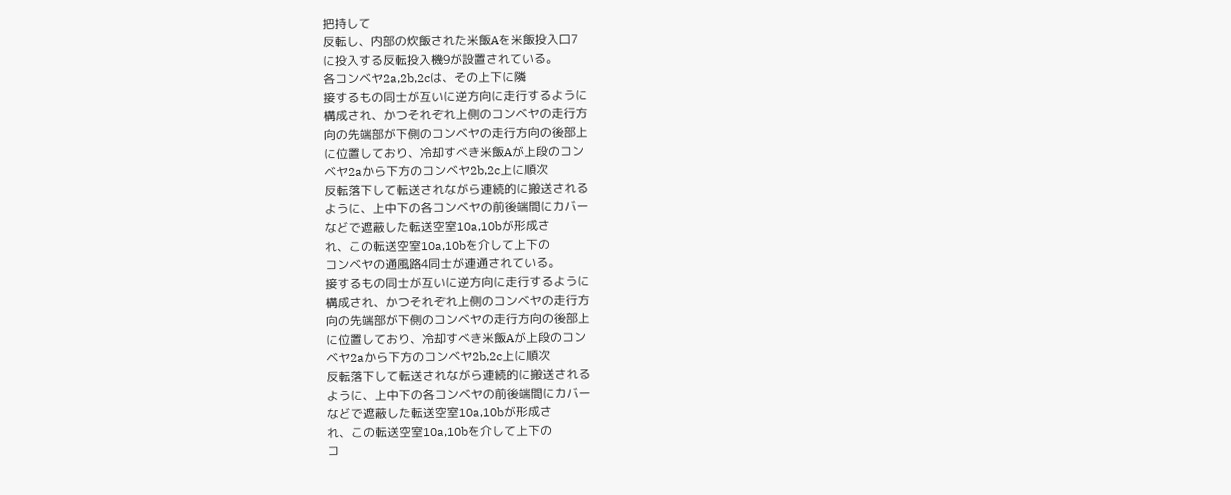把持して
反転し、内部の炊飯された米飯Aを米飯投入口7
に投入する反転投入機9が設置されている。
各コンベヤ2a,2b,2cは、その上下に隣
接するもの同士が互いに逆方向に走行するように
構成され、かつそれぞれ上側のコンベヤの走行方
向の先端部が下側のコンベヤの走行方向の後部上
に位置しており、冷却すべき米飯Aが上段のコン
ベヤ2aから下方のコンベヤ2b,2c上に順次
反転落下して転送されながら連続的に搬送される
ように、上中下の各コンベヤの前後端間にカバー
などで遮蔽した転送空室10a,10bが形成さ
れ、この転送空室10a,10bを介して上下の
コンベヤの通風路4同士が連通されている。
接するもの同士が互いに逆方向に走行するように
構成され、かつそれぞれ上側のコンベヤの走行方
向の先端部が下側のコンベヤの走行方向の後部上
に位置しており、冷却すべき米飯Aが上段のコン
ベヤ2aから下方のコンベヤ2b,2c上に順次
反転落下して転送されながら連続的に搬送される
ように、上中下の各コンベヤの前後端間にカバー
などで遮蔽した転送空室10a,10bが形成さ
れ、この転送空室10a,10bを介して上下の
コ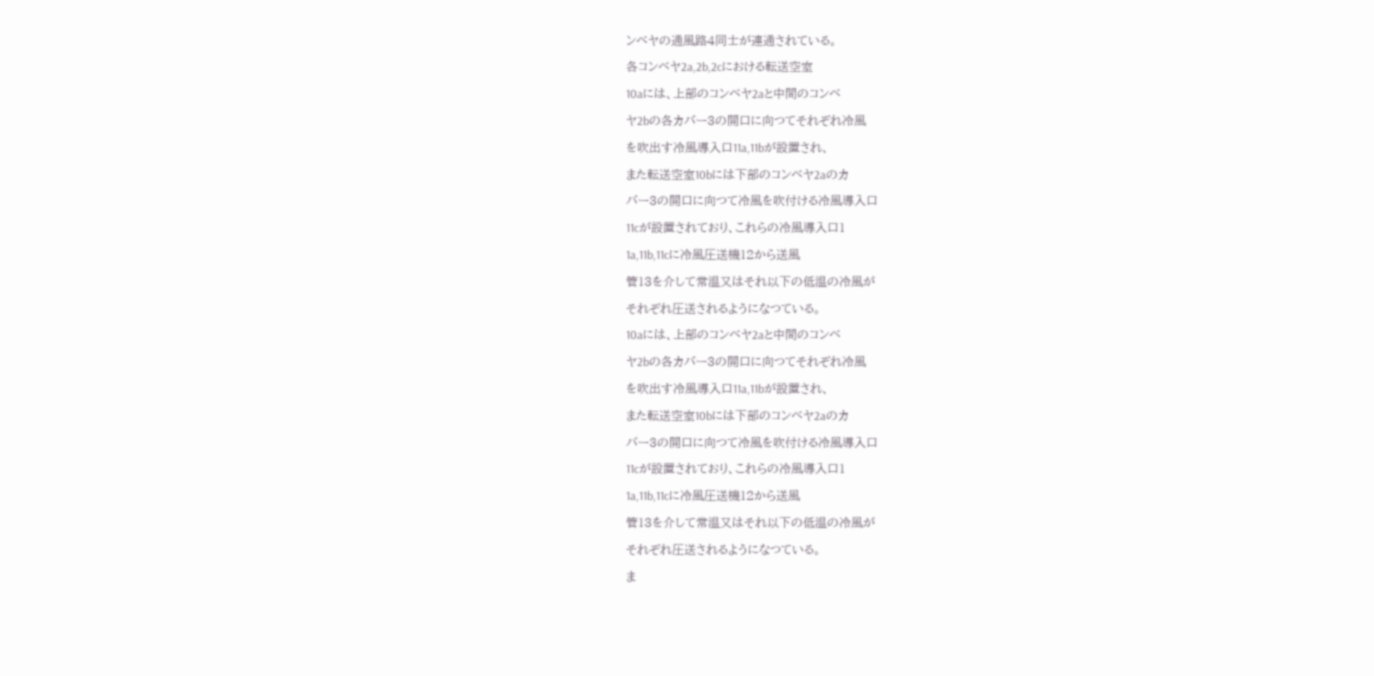ンベヤの通風路4同士が連通されている。
各コンベヤ2a,2b,2cにおける転送空室
10aには、上部のコンベヤ2aと中間のコンベ
ヤ2bの各カバー3の開口に向つてそれぞれ冷風
を吹出す冷風導入口11a,11bが設置され、
また転送空室10bには下部のコンベヤ2aのカ
バー3の開口に向つて冷風を吹付ける冷風導入口
11cが設置されており、これらの冷風導入口1
1a,11b,11cに冷風圧送機12から送風
管13を介して常温又はそれ以下の低温の冷風が
それぞれ圧送されるようになつている。
10aには、上部のコンベヤ2aと中間のコンベ
ヤ2bの各カバー3の開口に向つてそれぞれ冷風
を吹出す冷風導入口11a,11bが設置され、
また転送空室10bには下部のコンベヤ2aのカ
バー3の開口に向つて冷風を吹付ける冷風導入口
11cが設置されており、これらの冷風導入口1
1a,11b,11cに冷風圧送機12から送風
管13を介して常温又はそれ以下の低温の冷風が
それぞれ圧送されるようになつている。
ま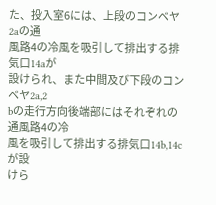た、投入室6には、上段のコンベヤ2aの通
風路4の冷風を吸引して排出する排気口14aが
設けられ、また中間及び下段のコンベヤ2a,2
bの走行方向後端部にはそれぞれの通風路4の冷
風を吸引して排出する排気口14b,14cが設
けら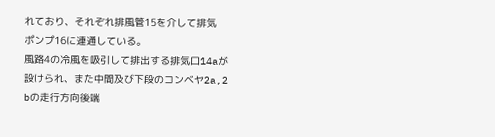れており、それぞれ排風管15を介して排気
ポンプ16に連通している。
風路4の冷風を吸引して排出する排気口14aが
設けられ、また中間及び下段のコンベヤ2a,2
bの走行方向後端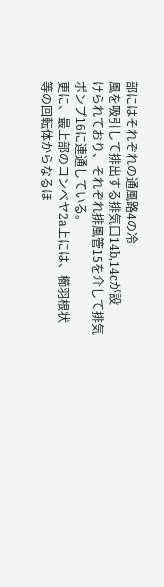部にはそれぞれの通風路4の冷
風を吸引して排出する排気口14b,14cが設
けられており、それぞれ排風管15を介して排気
ポンプ16に連通している。
更に、最上部のコンベヤ2a上には、櫛羽根状
等の回転体からなるほ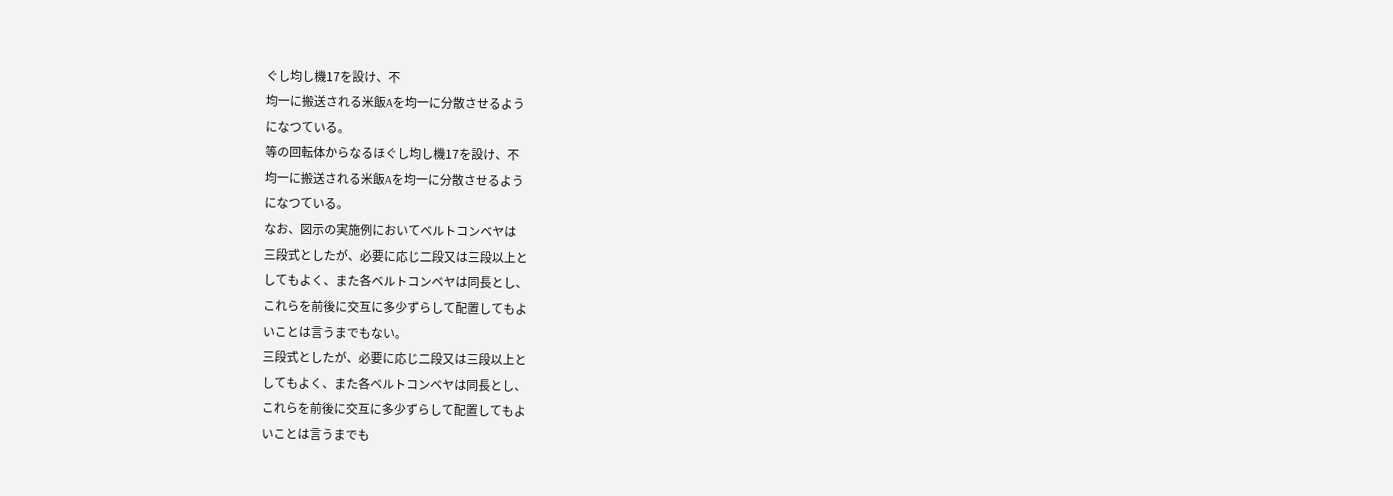ぐし均し機17を設け、不
均一に搬送される米飯Aを均一に分散させるよう
になつている。
等の回転体からなるほぐし均し機17を設け、不
均一に搬送される米飯Aを均一に分散させるよう
になつている。
なお、図示の実施例においてベルトコンベヤは
三段式としたが、必要に応じ二段又は三段以上と
してもよく、また各ベルトコンベヤは同長とし、
これらを前後に交互に多少ずらして配置してもよ
いことは言うまでもない。
三段式としたが、必要に応じ二段又は三段以上と
してもよく、また各ベルトコンベヤは同長とし、
これらを前後に交互に多少ずらして配置してもよ
いことは言うまでも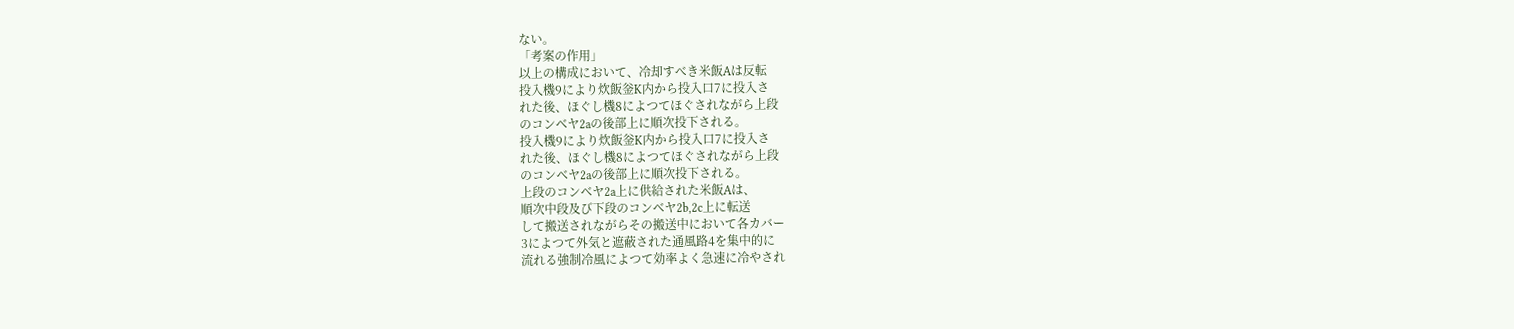ない。
「考案の作用」
以上の構成において、冷却すべき米飯Aは反転
投入機9により炊飯釡K内から投入口7に投入さ
れた後、ほぐし機8によつてほぐされながら上段
のコンベヤ2aの後部上に順次投下される。
投入機9により炊飯釡K内から投入口7に投入さ
れた後、ほぐし機8によつてほぐされながら上段
のコンベヤ2aの後部上に順次投下される。
上段のコンベヤ2a上に供給された米飯Aは、
順次中段及び下段のコンベヤ2b,2c上に転送
して搬送されながらその搬送中において各カバー
3によつて外気と遮蔽された通風路4を集中的に
流れる強制冷風によつて効率よく急速に冷やされ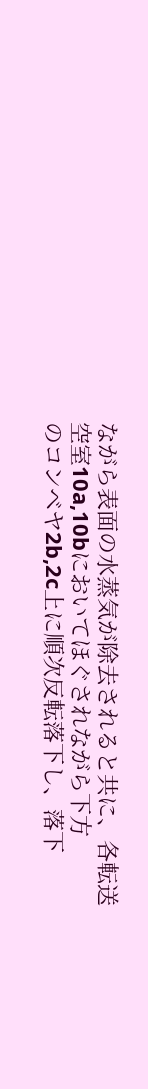ながら表面の水蒸気が除去されると共に、各転送
空室10a,10bにおいてほぐされながら下方
のコンベヤ2b,2c上に順次反転落下し、落下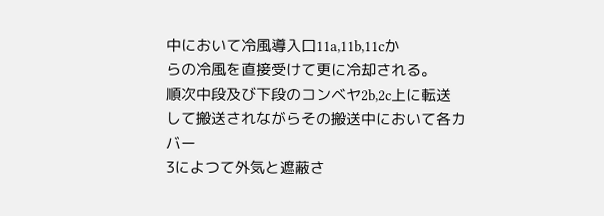中において冷風導入口11a,11b,11cか
らの冷風を直接受けて更に冷却される。
順次中段及び下段のコンベヤ2b,2c上に転送
して搬送されながらその搬送中において各カバー
3によつて外気と遮蔽さ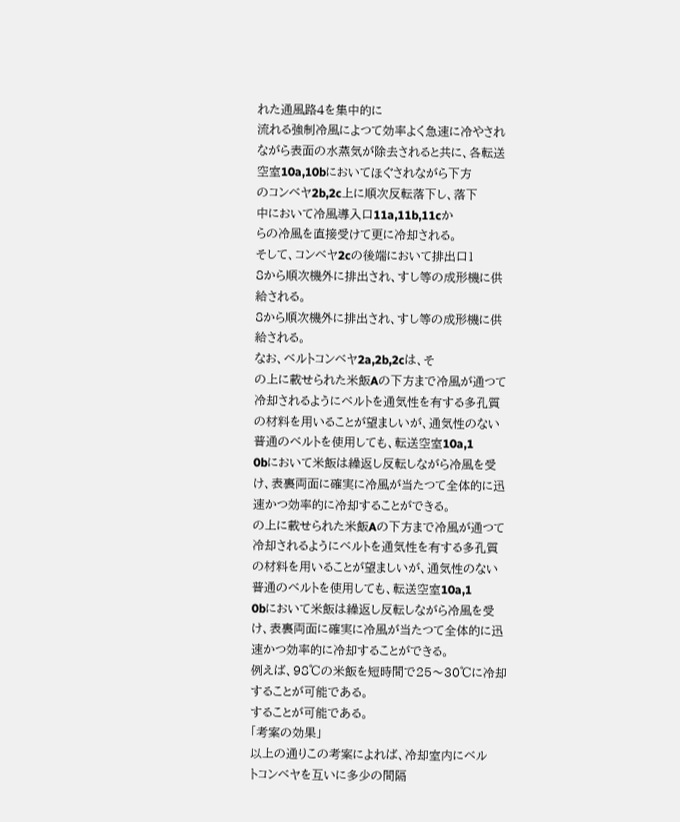れた通風路4を集中的に
流れる強制冷風によつて効率よく急速に冷やされ
ながら表面の水蒸気が除去されると共に、各転送
空室10a,10bにおいてほぐされながら下方
のコンベヤ2b,2c上に順次反転落下し、落下
中において冷風導入口11a,11b,11cか
らの冷風を直接受けて更に冷却される。
そして、コンベヤ2cの後端において排出口1
8から順次機外に排出され、すし等の成形機に供
給される。
8から順次機外に排出され、すし等の成形機に供
給される。
なお、ベルトコンベヤ2a,2b,2cは、そ
の上に載せられた米飯Aの下方まで冷風が通つて
冷却されるようにベルトを通気性を有する多孔質
の材料を用いることが望ましいが、通気性のない
普通のベルトを使用しても、転送空室10a,1
0bにおいて米飯は繰返し反転しながら冷風を受
け、表裏両面に確実に冷風が当たつて全体的に迅
速かつ効率的に冷却することができる。
の上に載せられた米飯Aの下方まで冷風が通つて
冷却されるようにベルトを通気性を有する多孔質
の材料を用いることが望ましいが、通気性のない
普通のベルトを使用しても、転送空室10a,1
0bにおいて米飯は繰返し反転しながら冷風を受
け、表裏両面に確実に冷風が当たつて全体的に迅
速かつ効率的に冷却することができる。
例えば、98℃の米飯を短時間で25〜30℃に冷却
することが可能である。
することが可能である。
「考案の効果」
以上の通りこの考案によれば、冷却室内にベル
トコンベヤを互いに多少の間隔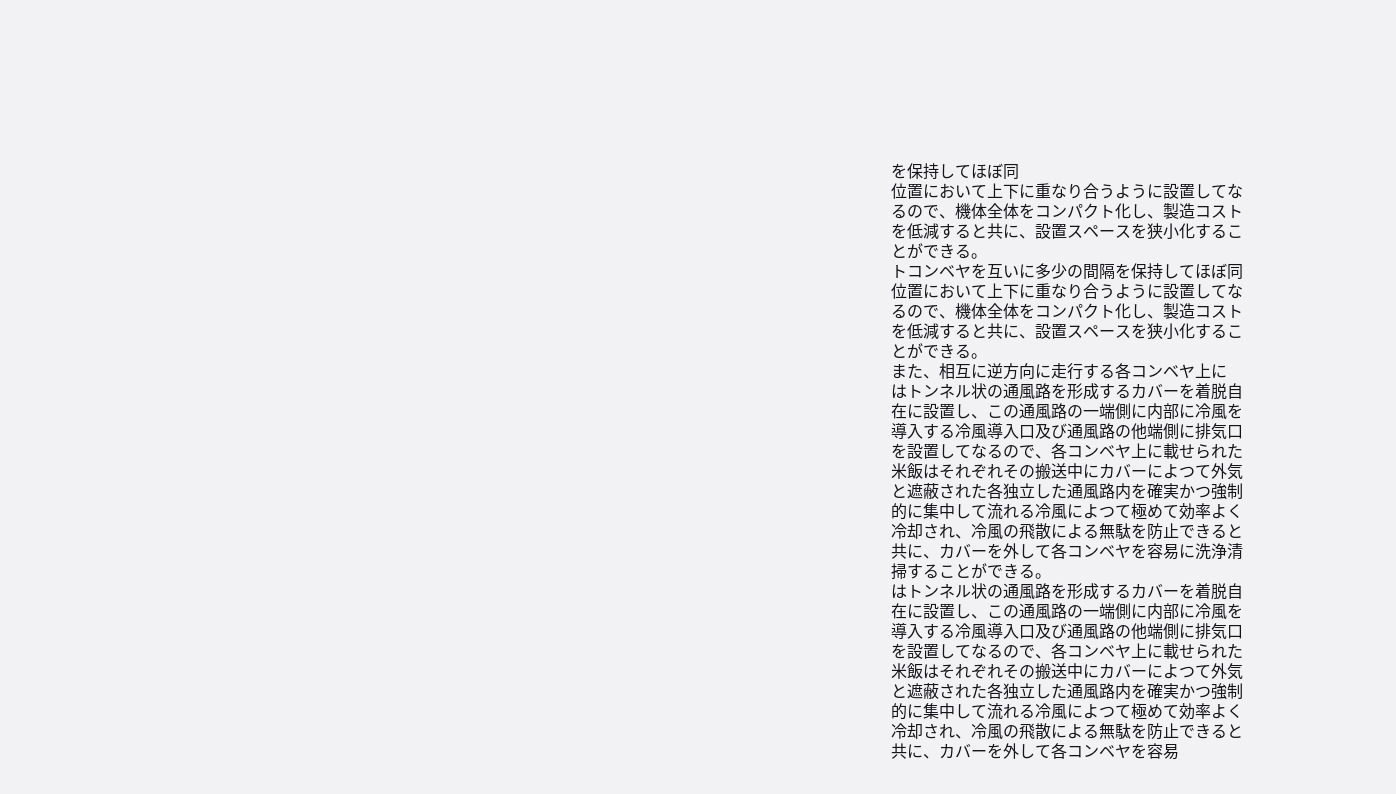を保持してほぼ同
位置において上下に重なり合うように設置してな
るので、機体全体をコンパクト化し、製造コスト
を低減すると共に、設置スペースを狭小化するこ
とができる。
トコンベヤを互いに多少の間隔を保持してほぼ同
位置において上下に重なり合うように設置してな
るので、機体全体をコンパクト化し、製造コスト
を低減すると共に、設置スペースを狭小化するこ
とができる。
また、相互に逆方向に走行する各コンベヤ上に
はトンネル状の通風路を形成するカバーを着脱自
在に設置し、この通風路の一端側に内部に冷風を
導入する冷風導入口及び通風路の他端側に排気口
を設置してなるので、各コンベヤ上に載せられた
米飯はそれぞれその搬送中にカバーによつて外気
と遮蔽された各独立した通風路内を確実かつ強制
的に集中して流れる冷風によつて極めて効率よく
冷却され、冷風の飛散による無駄を防止できると
共に、カバーを外して各コンベヤを容易に洗浄清
掃することができる。
はトンネル状の通風路を形成するカバーを着脱自
在に設置し、この通風路の一端側に内部に冷風を
導入する冷風導入口及び通風路の他端側に排気口
を設置してなるので、各コンベヤ上に載せられた
米飯はそれぞれその搬送中にカバーによつて外気
と遮蔽された各独立した通風路内を確実かつ強制
的に集中して流れる冷風によつて極めて効率よく
冷却され、冷風の飛散による無駄を防止できると
共に、カバーを外して各コンベヤを容易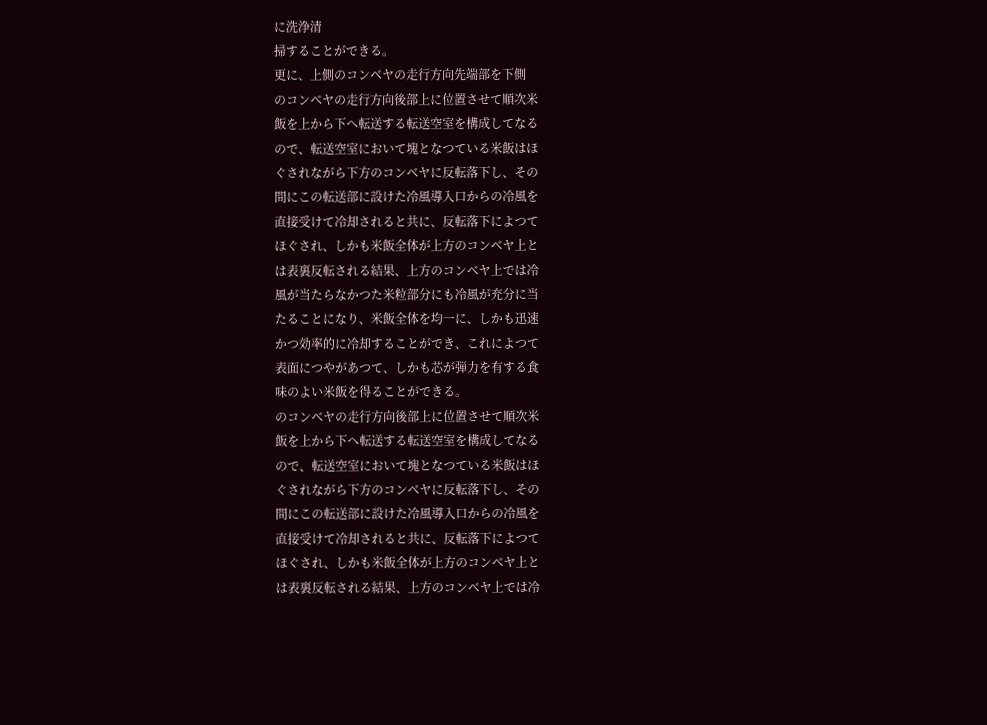に洗浄清
掃することができる。
更に、上側のコンベヤの走行方向先端部を下側
のコンベヤの走行方向後部上に位置させて順次米
飯を上から下へ転送する転送空室を構成してなる
ので、転送空室において塊となつている米飯はほ
ぐされながら下方のコンベヤに反転落下し、その
間にこの転送部に設けた冷風導入口からの冷風を
直接受けて冷却されると共に、反転落下によつて
ほぐされ、しかも米飯全体が上方のコンベヤ上と
は表裏反転される結果、上方のコンベヤ上では冷
風が当たらなかつた米粒部分にも冷風が充分に当
たることになり、米飯全体を均一に、しかも迅速
かつ効率的に冷却することができ、これによつて
表面につやがあつて、しかも芯が弾力を有する食
味のよい米飯を得ることができる。
のコンベヤの走行方向後部上に位置させて順次米
飯を上から下へ転送する転送空室を構成してなる
ので、転送空室において塊となつている米飯はほ
ぐされながら下方のコンベヤに反転落下し、その
間にこの転送部に設けた冷風導入口からの冷風を
直接受けて冷却されると共に、反転落下によつて
ほぐされ、しかも米飯全体が上方のコンベヤ上と
は表裏反転される結果、上方のコンベヤ上では冷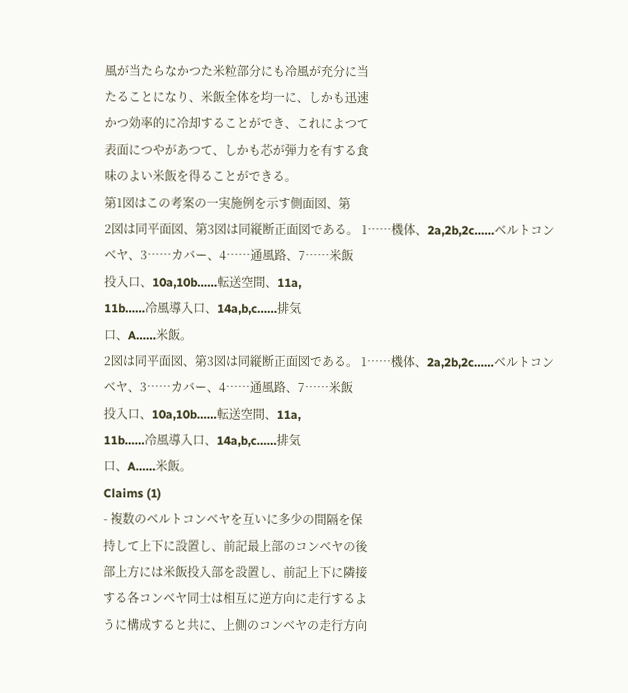風が当たらなかつた米粒部分にも冷風が充分に当
たることになり、米飯全体を均一に、しかも迅速
かつ効率的に冷却することができ、これによつて
表面につやがあつて、しかも芯が弾力を有する食
味のよい米飯を得ることができる。
第1図はこの考案の一実施例を示す側面図、第
2図は同平面図、第3図は同縦断正面図である。 1……機体、2a,2b,2c……ベルトコン
ベヤ、3……カバー、4……通風路、7……米飯
投入口、10a,10b……転送空間、11a,
11b……冷風導入口、14a,b,c……排気
口、A……米飯。
2図は同平面図、第3図は同縦断正面図である。 1……機体、2a,2b,2c……ベルトコン
ベヤ、3……カバー、4……通風路、7……米飯
投入口、10a,10b……転送空間、11a,
11b……冷風導入口、14a,b,c……排気
口、A……米飯。
Claims (1)
- 複数のベルトコンベヤを互いに多少の間隔を保
持して上下に設置し、前記最上部のコンベヤの後
部上方には米飯投入部を設置し、前記上下に隣接
する各コンベヤ同士は相互に逆方向に走行するよ
うに構成すると共に、上側のコンベヤの走行方向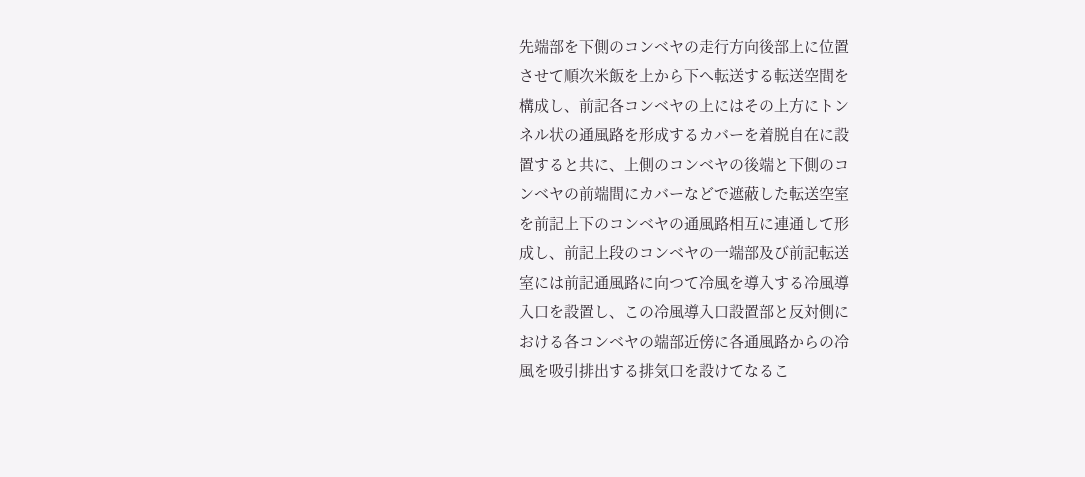先端部を下側のコンベヤの走行方向後部上に位置
させて順次米飯を上から下へ転送する転送空間を
構成し、前記各コンベヤの上にはその上方にトン
ネル状の通風路を形成するカバーを着脱自在に設
置すると共に、上側のコンベヤの後端と下側のコ
ンベヤの前端間にカバーなどで遮蔽した転送空室
を前記上下のコンベヤの通風路相互に連通して形
成し、前記上段のコンベヤの一端部及び前記転送
室には前記通風路に向つて冷風を導入する冷風導
入口を設置し、この冷風導入口設置部と反対側に
おける各コンベヤの端部近傍に各通風路からの冷
風を吸引排出する排気口を設けてなるこ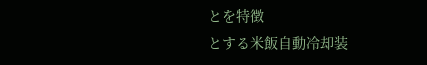とを特徴
とする米飯自動冷却装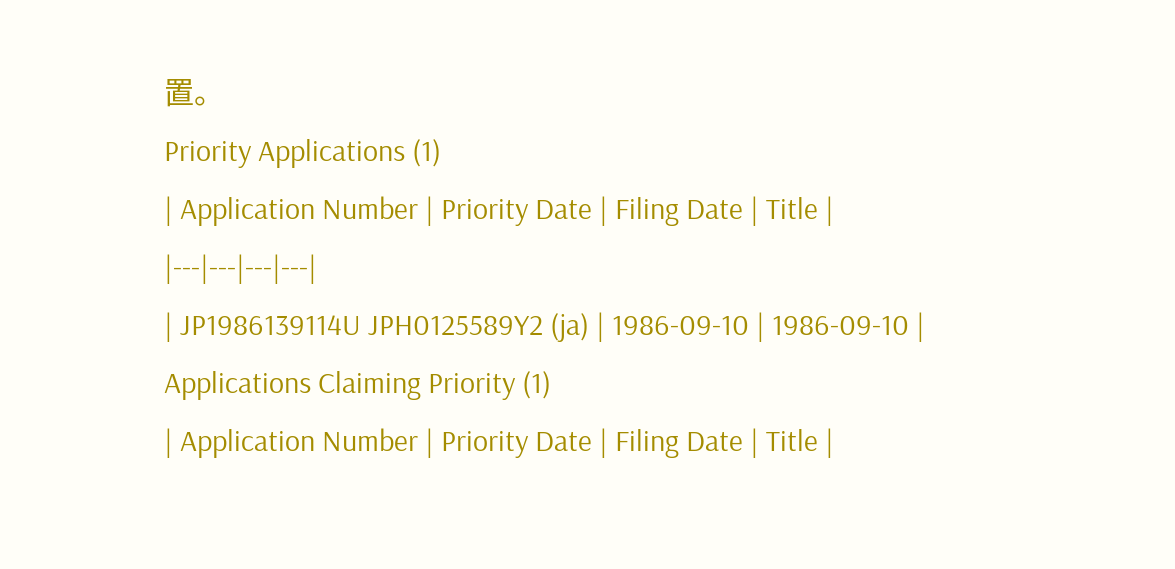置。
Priority Applications (1)
| Application Number | Priority Date | Filing Date | Title |
|---|---|---|---|
| JP1986139114U JPH0125589Y2 (ja) | 1986-09-10 | 1986-09-10 |
Applications Claiming Priority (1)
| Application Number | Priority Date | Filing Date | Title |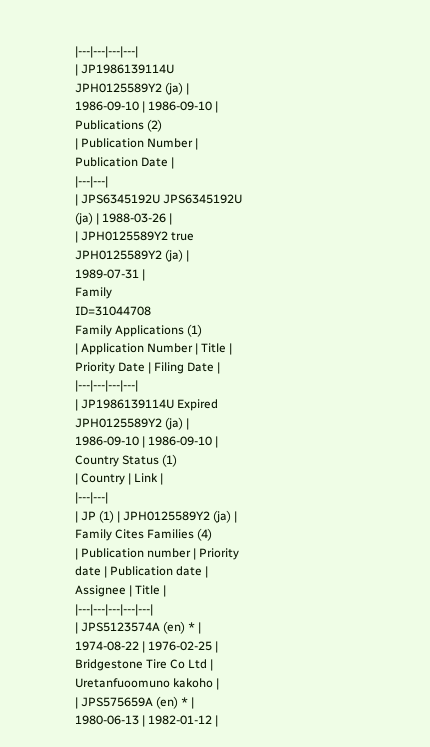|---|---|---|---|
| JP1986139114U JPH0125589Y2 (ja) | 1986-09-10 | 1986-09-10 |
Publications (2)
| Publication Number | Publication Date |
|---|---|
| JPS6345192U JPS6345192U (ja) | 1988-03-26 |
| JPH0125589Y2 true JPH0125589Y2 (ja) | 1989-07-31 |
Family
ID=31044708
Family Applications (1)
| Application Number | Title | Priority Date | Filing Date |
|---|---|---|---|
| JP1986139114U Expired JPH0125589Y2 (ja) | 1986-09-10 | 1986-09-10 |
Country Status (1)
| Country | Link |
|---|---|
| JP (1) | JPH0125589Y2 (ja) |
Family Cites Families (4)
| Publication number | Priority date | Publication date | Assignee | Title |
|---|---|---|---|---|
| JPS5123574A (en) * | 1974-08-22 | 1976-02-25 | Bridgestone Tire Co Ltd | Uretanfuoomuno kakoho |
| JPS575659A (en) * | 1980-06-13 | 1982-01-12 |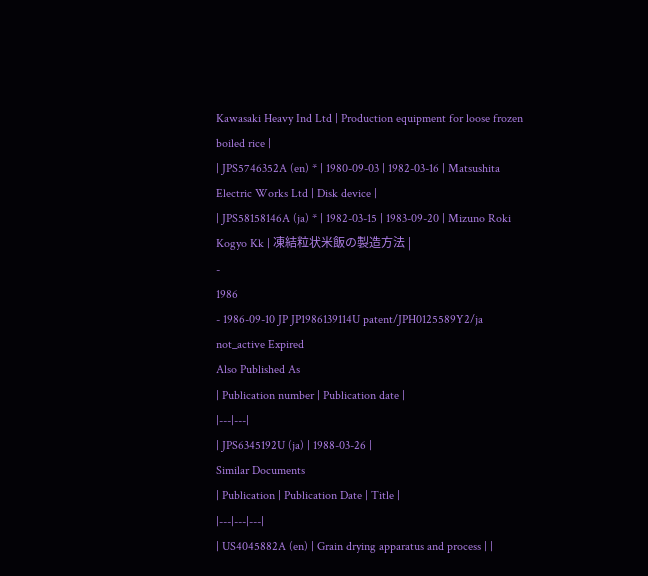Kawasaki Heavy Ind Ltd | Production equipment for loose frozen boiled rice |
| JPS5746352A (en) * | 1980-09-03 | 1982-03-16 | Matsushita Electric Works Ltd | Disk device |
| JPS58158146A (ja) * | 1982-03-15 | 1983-09-20 | Mizuno Roki Kogyo Kk | 凍結粒状米飯の製造方法 |
-
1986
- 1986-09-10 JP JP1986139114U patent/JPH0125589Y2/ja not_active Expired
Also Published As
| Publication number | Publication date |
|---|---|
| JPS6345192U (ja) | 1988-03-26 |
Similar Documents
| Publication | Publication Date | Title |
|---|---|---|
| US4045882A (en) | Grain drying apparatus and process | |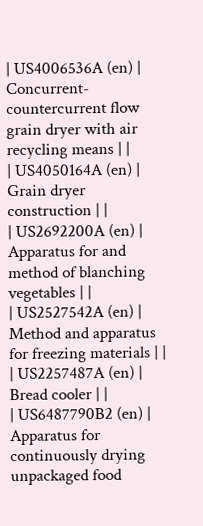| US4006536A (en) | Concurrent-countercurrent flow grain dryer with air recycling means | |
| US4050164A (en) | Grain dryer construction | |
| US2692200A (en) | Apparatus for and method of blanching vegetables | |
| US2527542A (en) | Method and apparatus for freezing materials | |
| US2257487A (en) | Bread cooler | |
| US6487790B2 (en) | Apparatus for continuously drying unpackaged food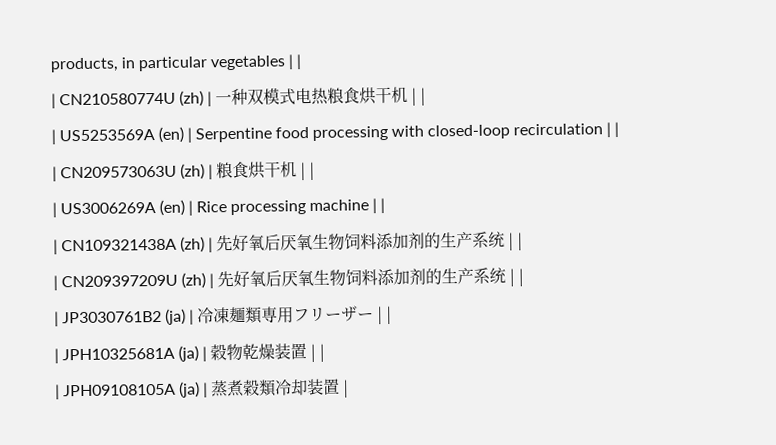products, in particular vegetables | |
| CN210580774U (zh) | 一种双模式电热粮食烘干机 | |
| US5253569A (en) | Serpentine food processing with closed-loop recirculation | |
| CN209573063U (zh) | 粮食烘干机 | |
| US3006269A (en) | Rice processing machine | |
| CN109321438A (zh) | 先好氧后厌氧生物饲料添加剂的生产系统 | |
| CN209397209U (zh) | 先好氧后厌氧生物饲料添加剂的生产系统 | |
| JP3030761B2 (ja) | 冷凍麺類専用フリーザー | |
| JPH10325681A (ja) | 穀物乾燥装置 | |
| JPH09108105A (ja) | 蒸煮穀類冷却装置 |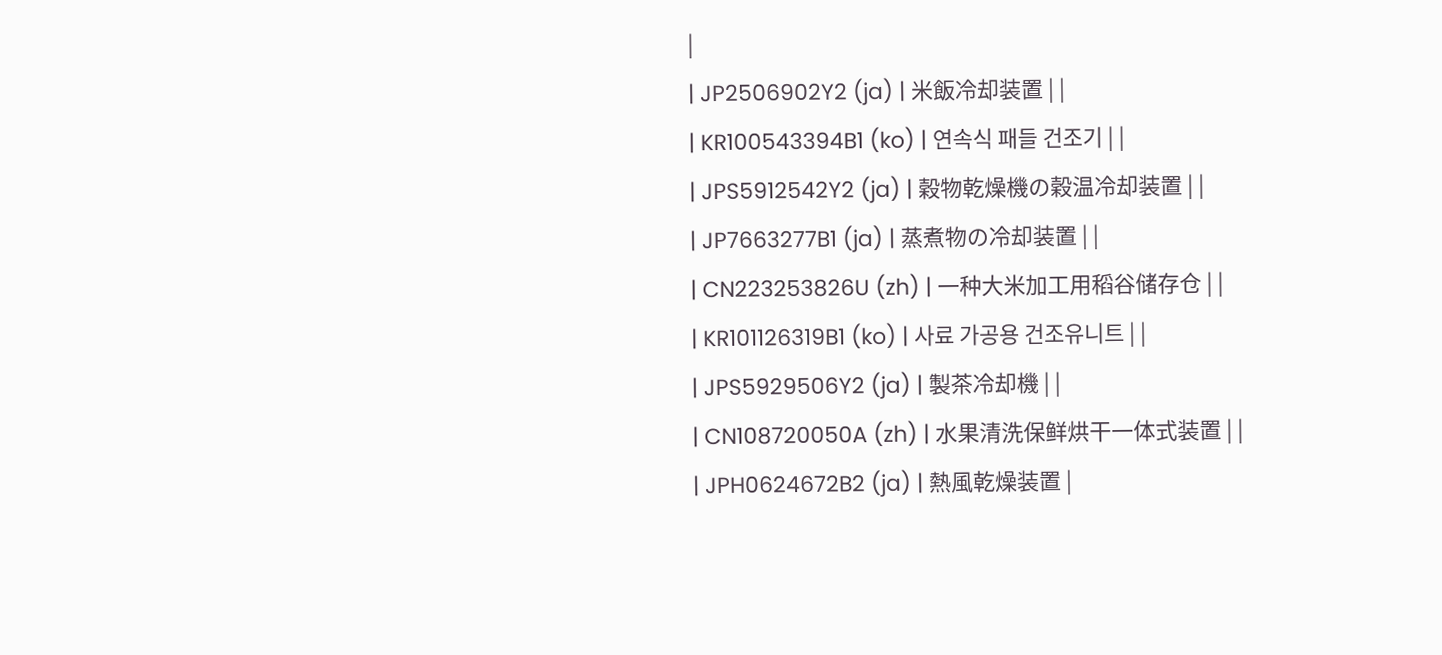|
| JP2506902Y2 (ja) | 米飯冷却装置 | |
| KR100543394B1 (ko) | 연속식 패들 건조기 | |
| JPS5912542Y2 (ja) | 穀物乾燥機の穀温冷却装置 | |
| JP7663277B1 (ja) | 蒸煮物の冷却装置 | |
| CN223253826U (zh) | 一种大米加工用稻谷储存仓 | |
| KR101126319B1 (ko) | 사료 가공용 건조유니트 | |
| JPS5929506Y2 (ja) | 製茶冷却機 | |
| CN108720050A (zh) | 水果清洗保鲜烘干一体式装置 | |
| JPH0624672B2 (ja) | 熱風乾燥装置 |